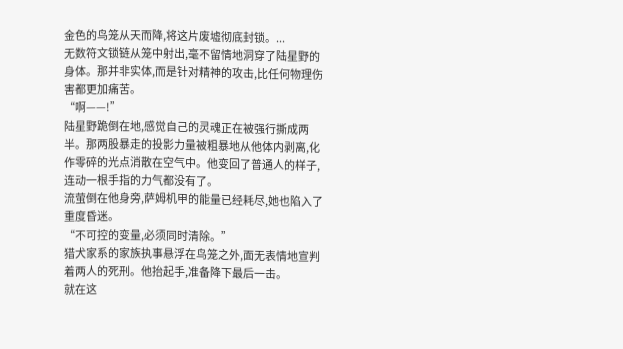金色的鸟笼从天而降,将这片废墟彻底封锁。...
无数符文锁链从笼中射出,毫不留情地洞穿了陆星野的身体。那并非实体,而是针对精神的攻击,比任何物理伤害都更加痛苦。
“啊——!”
陆星野跪倒在地,感觉自己的灵魂正在被强行撕成两半。那两股暴走的投影力量被粗暴地从他体内剥离,化作零碎的光点消散在空气中。他变回了普通人的样子,连动一根手指的力气都没有了。
流萤倒在他身旁,萨姆机甲的能量已经耗尽,她也陷入了重度昏迷。
“不可控的变量,必须同时清除。”
猎犬家系的家族执事悬浮在鸟笼之外,面无表情地宣判着两人的死刑。他抬起手,准备降下最后一击。
就在这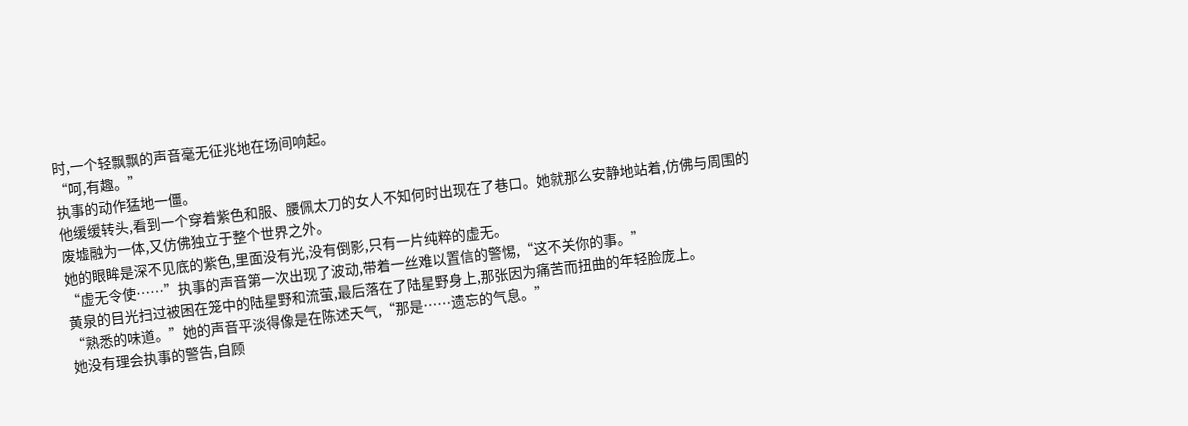时,一个轻飘飘的声音毫无征兆地在场间响起。
“呵,有趣。”
执事的动作猛地一僵。
他缓缓转头,看到一个穿着紫色和服、腰佩太刀的女人不知何时出现在了巷口。她就那么安静地站着,仿佛与周围的废墟融为一体,又仿佛独立于整个世界之外。
她的眼眸是深不见底的紫色,里面没有光,没有倒影,只有一片纯粹的虚无。
“虚无令使……”执事的声音第一次出现了波动,带着一丝难以置信的警惕,“这不关你的事。”
黄泉的目光扫过被困在笼中的陆星野和流萤,最后落在了陆星野身上,那张因为痛苦而扭曲的年轻脸庞上。
“熟悉的味道。”她的声音平淡得像是在陈述天气,“那是……遗忘的气息。”
她没有理会执事的警告,自顾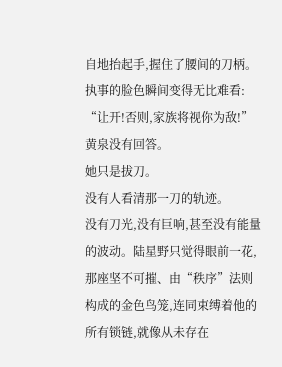自地抬起手,握住了腰间的刀柄。
执事的脸色瞬间变得无比难看:
“让开!否则,家族将视你为敌!”
黄泉没有回答。
她只是拔刀。
没有人看清那一刀的轨迹。
没有刀光,没有巨响,甚至没有能量的波动。陆星野只觉得眼前一花,那座坚不可摧、由“秩序”法则构成的金色鸟笼,连同束缚着他的所有锁链,就像从未存在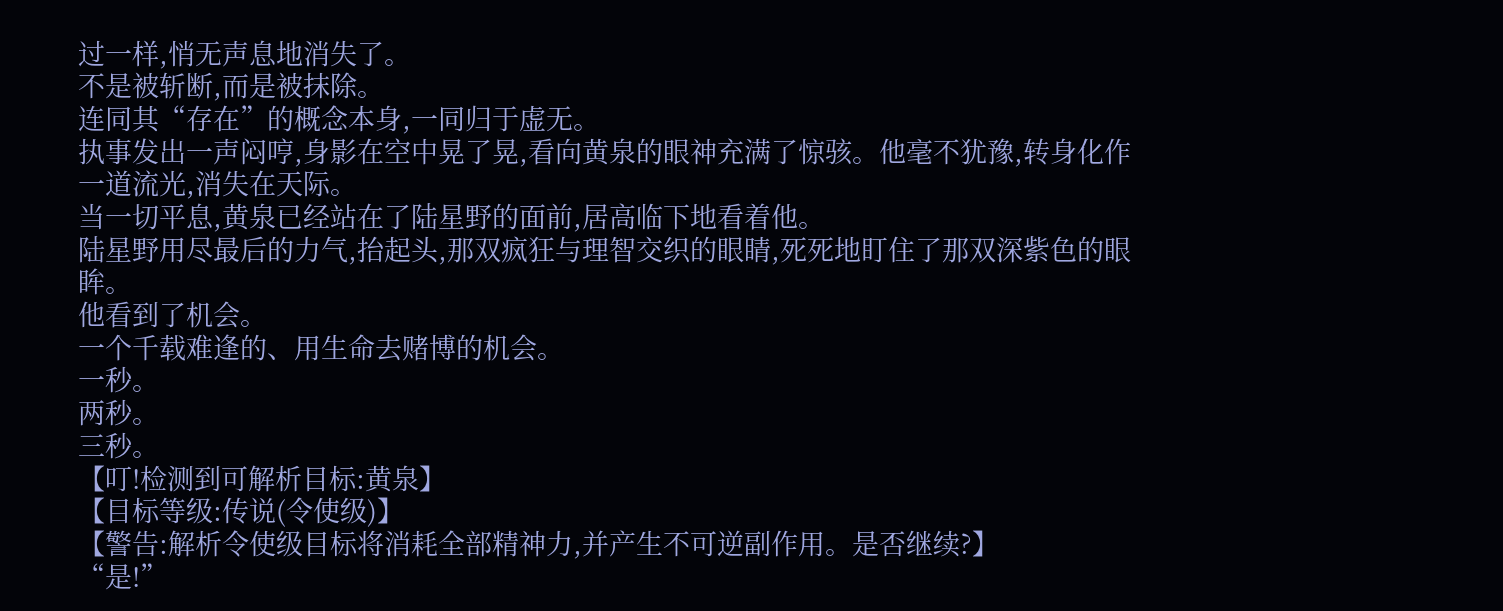过一样,悄无声息地消失了。
不是被斩断,而是被抹除。
连同其“存在”的概念本身,一同归于虚无。
执事发出一声闷哼,身影在空中晃了晃,看向黄泉的眼神充满了惊骇。他毫不犹豫,转身化作一道流光,消失在天际。
当一切平息,黄泉已经站在了陆星野的面前,居高临下地看着他。
陆星野用尽最后的力气,抬起头,那双疯狂与理智交织的眼睛,死死地盯住了那双深紫色的眼眸。
他看到了机会。
一个千载难逢的、用生命去赌博的机会。
一秒。
两秒。
三秒。
【叮!检测到可解析目标:黄泉】
【目标等级:传说(令使级)】
【警告:解析令使级目标将消耗全部精神力,并产生不可逆副作用。是否继续?】
“是!”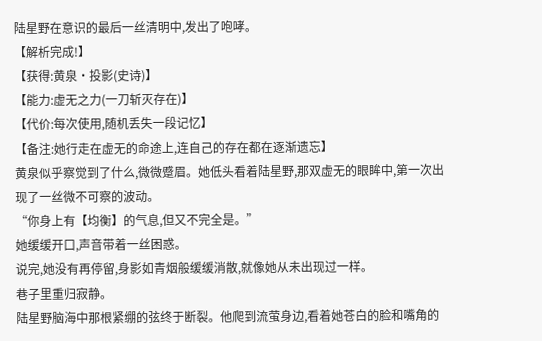陆星野在意识的最后一丝清明中,发出了咆哮。
【解析完成!】
【获得:黄泉·投影(史诗)】
【能力:虚无之力(一刀斩灭存在)】
【代价:每次使用,随机丢失一段记忆】
【备注:她行走在虚无的命途上,连自己的存在都在逐渐遗忘】
黄泉似乎察觉到了什么,微微蹙眉。她低头看着陆星野,那双虚无的眼眸中,第一次出现了一丝微不可察的波动。
“你身上有【均衡】的气息,但又不完全是。”
她缓缓开口,声音带着一丝困惑。
说完,她没有再停留,身影如青烟般缓缓消散,就像她从未出现过一样。
巷子里重归寂静。
陆星野脑海中那根紧绷的弦终于断裂。他爬到流萤身边,看着她苍白的脸和嘴角的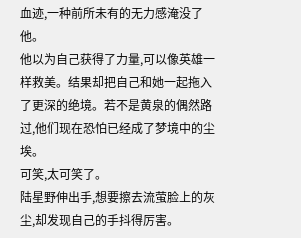血迹,一种前所未有的无力感淹没了他。
他以为自己获得了力量,可以像英雄一样救美。结果却把自己和她一起拖入了更深的绝境。若不是黄泉的偶然路过,他们现在恐怕已经成了梦境中的尘埃。
可笑,太可笑了。
陆星野伸出手,想要擦去流萤脸上的灰尘,却发现自己的手抖得厉害。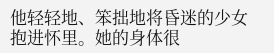他轻轻地、笨拙地将昏迷的少女抱进怀里。她的身体很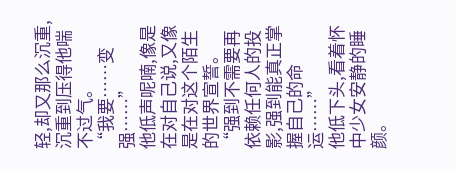轻,却又那么沉重,沉重到压得他喘不过气。
“我要……变强……”
他低声呢喃,像是在对自己说,又像是在对这个陌生的世界宣誓。
“强到不需要再依赖任何人的投影,强到能真正掌握自己的命运……”
他低下头,看着怀中少女安静的睡颜。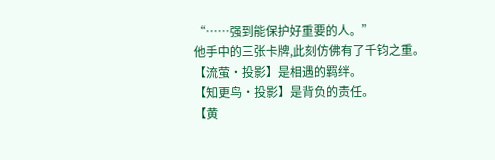“……强到能保护好重要的人。”
他手中的三张卡牌,此刻仿佛有了千钧之重。
【流萤·投影】是相遇的羁绊。
【知更鸟·投影】是背负的责任。
【黄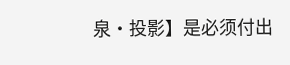泉·投影】是必须付出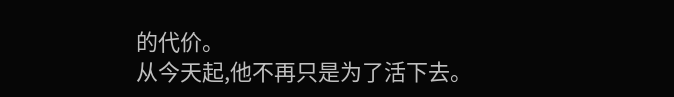的代价。
从今天起,他不再只是为了活下去。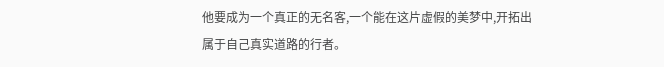他要成为一个真正的无名客,一个能在这片虚假的美梦中,开拓出属于自己真实道路的行者。